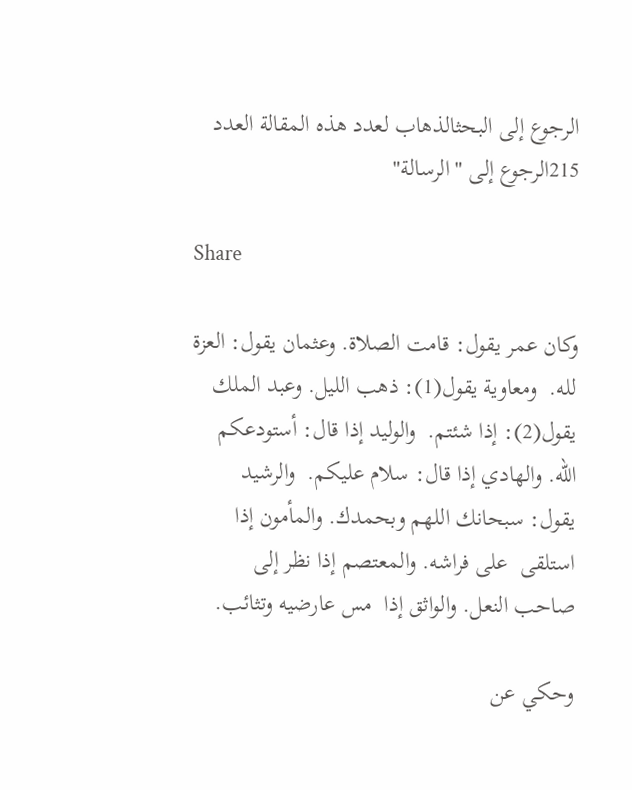الرجوع إلى البحثالذهاب لعدد هذه المقالة العدد 215الرجوع إلى "الرسالة"

Share

وكان عمر يقول: قامت الصلاة. وعثمان يقول: العزة لله.  ومعاوية يقول(1): ذهب الليل. وعبد الملك يقول(2): إذا شئتم.  والوليد إذا قال: أستودعكم الله. والهادي إذا قال: سلام عليكم.  والرشيد يقول: سبحانك اللهم وبحمدك. والمأمون إذا استلقى  على فراشه. والمعتصم إذا نظر إلى صاحب النعل. والواثق إذا  مس عارضيه وتثائب.

وحكي عن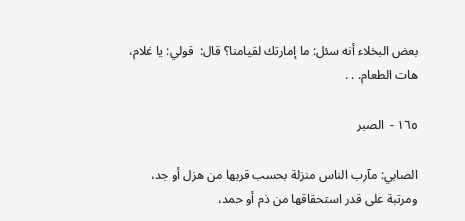بعض البخلاء أنه سئل: ما إمارتك لقيامنا؟ قال:  قولي: يا غلام، هات الطعام. . .

١٦٥ -  الصبر

الصابي: مآرب الناس منزلة بحسب قربها من هزل أو جد،  ومرتبة على قدر استحقاقها من ذم أو حمد،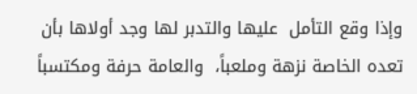وإذا وقع التأمل  عليها والتدبر لها وجد أولاها بأن تعده الخاصة نزهة وملعباً،  والعامة حرفة ومكتسباً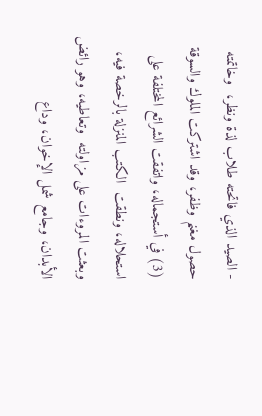- الصيد الذي فاتحته طلاب لذة ونظر،  وخاتمته حصول مغنم وظفر، وقد اشتركت الملوك والسوقة (3) في أستجماله، واتفقت الشرائع المختلفة على استحلاله، ونطقت  الكتب المنزلة بالرخصة فيه، وبعثت المروءات على مزاولته  وتعاطيه، وهو رائض الأبدان، وجامع شمل الإخوان، وداع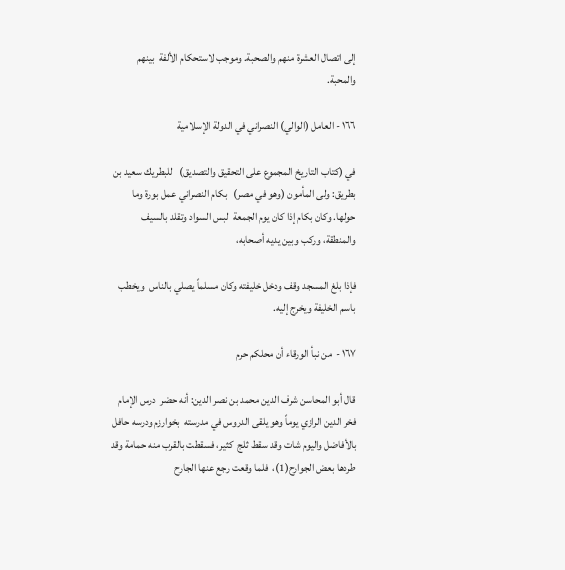إلى اتصال العشرة منهم والصحبة. وموجب لاستحكام الألفة  بينهم والمحبة.

١٦٦ - العامل (الوالي) النصراني في الدولة الإسلامية

في (كتاب التاريخ المجموع على التحقيق والتصديق)   للبطريك سعيد بن بطريق: ولى المأمون (وهو في مصر)   بكام النصراني عمل بورة وما حولها. وكان بكام إذا كان يوم الجمعة  لبس السواد وتقلد بالسيف والمنطقة، وركب وبين يديه أصحابه،

فإذا بلغ المسجد وقف ودخل خليفته وكان مسلماً يصلي بالناس  ويخطب باسم الخليفة ويخرج إليه.

١٦٧ -  من نبأ الورقاء أن محلكم حرم

قال أبو المحاسن شرف الدين محمد بن نصر الدين: أنه حضر  درس الإمام فخر الدين الرازي يوماً وهو يلقى الدروس في مدرسته  بخوارزم ودرسه حافل بالأفاضل واليوم شات وقد سقط ثلج  كثير، فسقطت بالقرب منه حمامة وقد طردها بعض الجوارح(1)،  فلما وقعت رجع عنها الجارح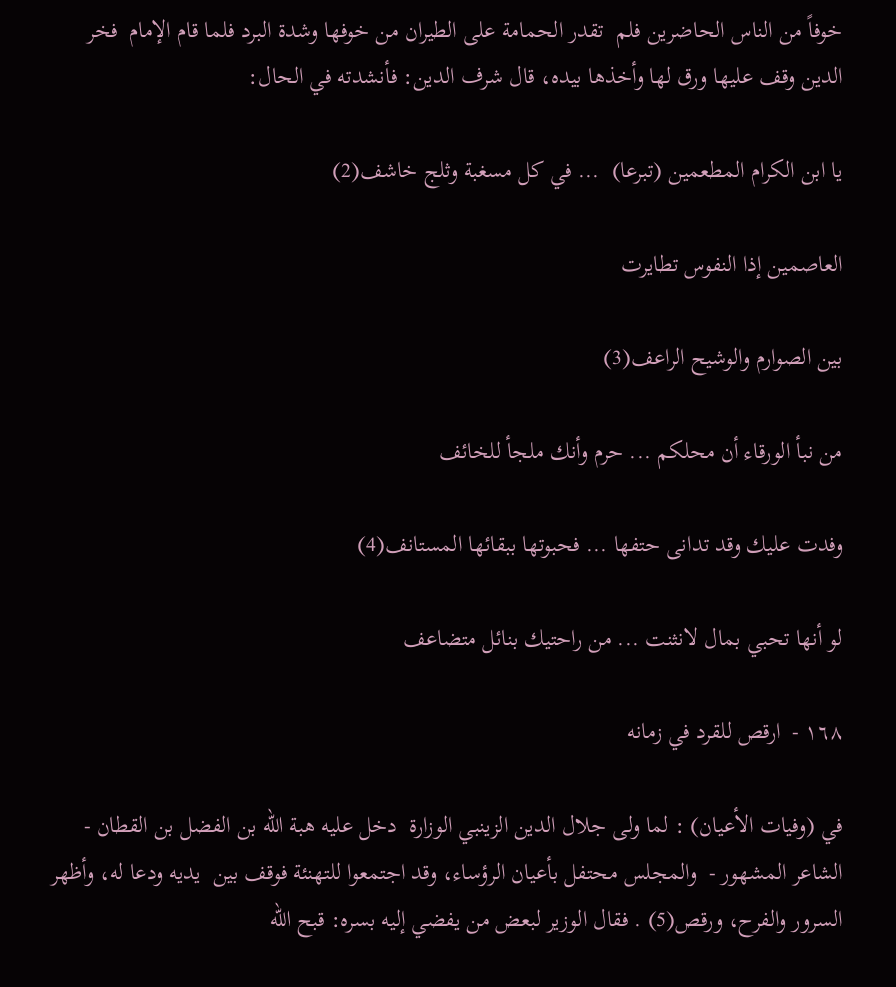خوفاً من الناس الحاضرين فلم  تقدر الحمامة على الطيران من خوفها وشدة البرد فلما قام الإمام  فخر الدين وقف عليها ورق لها وأخذها بيده، قال شرف الدين: فأنشدته في الحال:

يا ابن الكرام المطعمين (تبرعا)  ... في كل مسغبة وثلج خاشف(2)

العاصمين إذا النفوس تطايرت

بين الصوارم والوشيح الراعف(3)

من نبأ الورقاء أن محلكم ... حرم وأنك ملجأ للخائف

وفدت عليك وقد تدانى حتفها ... فحبوتها ببقائها المستانف(4)

لو أنها تحبي بمال لانثنت ... من راحتيك بنائل متضاعف

١٦٨ -  ارقص للقرد في زمانه

في (وفيات الأعيان) : لما ولى جلال الدين الزينبي الوزارة  دخل عليه هبة الله بن الفضل بن القطان - الشاعر المشهور -  والمجلس محتفل بأعيان الرؤساء، وقد اجتمعوا للتهنئة فوقف بين  يديه ودعا له، وأظهر السرور والفرح، ورقص(5) . فقال الوزير لبعض من يفضي إليه بسره: قبح الله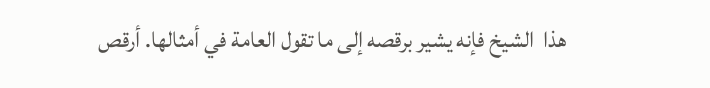هذا  الشيخ فإنه يشير برقصه إلى ما تقول العامة في أمثالها. أرقص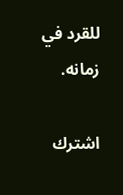للقرد في زمانه.

اشترك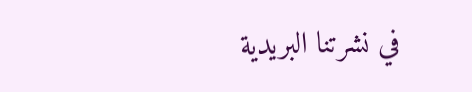في نشرتنا البريدية